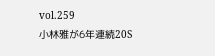vol.259
小林雅が6年連続20S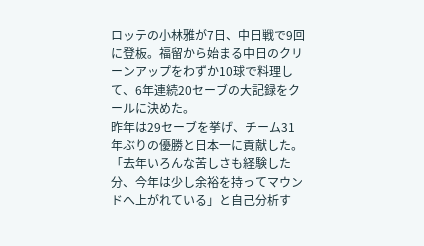ロッテの小林雅が7日、中日戦で9回に登板。福留から始まる中日のクリーンアップをわずか10球で料理して、6年連続20セーブの大記録をクールに決めた。
昨年は29セーブを挙げ、チーム31年ぶりの優勝と日本一に貢献した。「去年いろんな苦しさも経験した分、今年は少し余裕を持ってマウンドへ上がれている」と自己分析す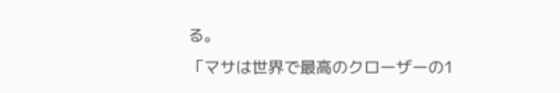る。
「マサは世界で最高のクローザーの1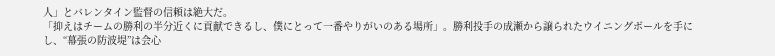人」とバレンタイン監督の信頼は絶大だ。
「抑えはチームの勝利の半分近くに貢献できるし、僕にとって一番やりがいのある場所」。勝利投手の成瀬から譲られたウイニングボールを手にし、“幕張の防波堤”は会心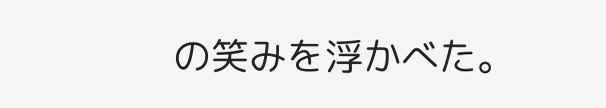の笑みを浮かべた。